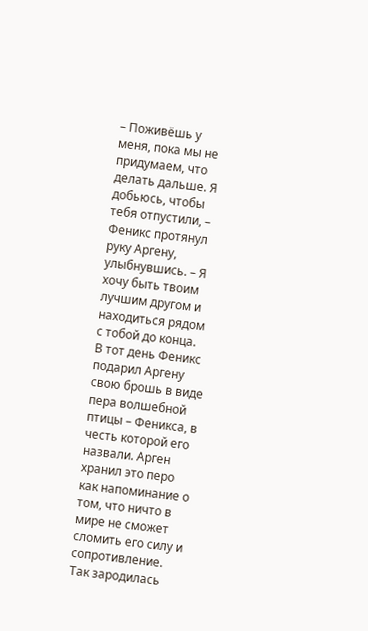– Поживёшь у меня, пока мы не придумаем, что делать дальше. Я добьюсь, чтобы тебя отпустили, – Феникс протянул руку Аргену, улыбнувшись. – Я хочу быть твоим лучшим другом и находиться рядом с тобой до конца.
В тот день Феникс подарил Аргену свою брошь в виде пера волшебной птицы – Феникса, в честь которой его назвали. Арген хранил это перо как напоминание о том, что ничто в мире не сможет сломить его силу и сопротивление. Так зародилась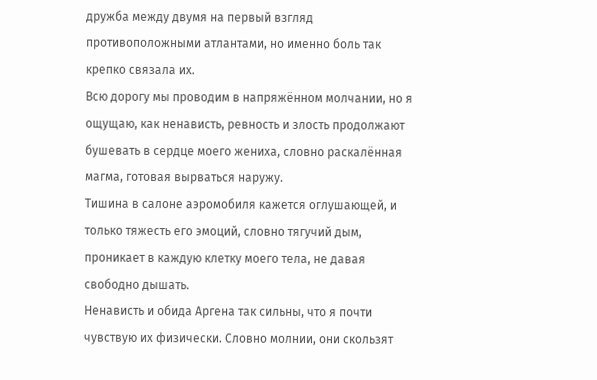дружба между двумя на первый взгляд противоположными атлантами, но именно боль так крепко связала их.
Всю дорогу мы проводим в напряжённом молчании, но я ощущаю, как ненависть, ревность и злость продолжают бушевать в сердце моего жениха, словно раскалённая магма, готовая вырваться наружу.
Тишина в салоне аэромобиля кажется оглушающей, и только тяжесть его эмоций, словно тягучий дым, проникает в каждую клетку моего тела, не давая свободно дышать.
Ненависть и обида Аргена так сильны, что я почти чувствую их физически. Словно молнии, они скользят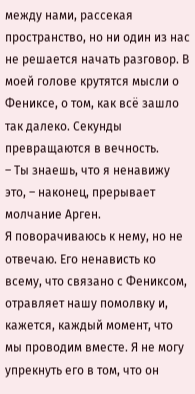между нами, рассекая пространство, но ни один из нас не решается начать разговор. В моей голове крутятся мысли о Фениксе, о том, как всё зашло так далеко. Секунды превращаются в вечность.
– Ты знаешь, что я ненавижу это, – наконец, прерывает молчание Арген.
Я поворачиваюсь к нему, но не отвечаю. Его ненависть ко всему, что связано с Фениксом, отравляет нашу помолвку и, кажется, каждый момент, что мы проводим вместе. Я не могу упрекнуть его в том, что он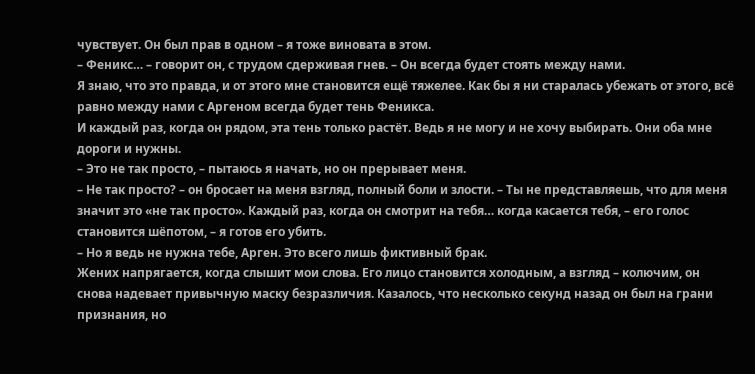чувствует. Он был прав в одном – я тоже виновата в этом.
– Феникс… – говорит он, с трудом сдерживая гнев. – Он всегда будет стоять между нами.
Я знаю, что это правда, и от этого мне становится ещё тяжелее. Как бы я ни старалась убежать от этого, всё равно между нами с Аргеном всегда будет тень Феникса.
И каждый раз, когда он рядом, эта тень только растёт. Ведь я не могу и не хочу выбирать. Они оба мне дороги и нужны.
– Это не так просто, – пытаюсь я начать, но он прерывает меня.
– Не так просто? – он бросает на меня взгляд, полный боли и злости. – Ты не представляешь, что для меня значит это «не так просто». Каждый раз, когда он смотрит на тебя… когда касается тебя, – его голос становится шёпотом, – я готов его убить.
– Но я ведь не нужна тебе, Арген. Это всего лишь фиктивный брак.
Жених напрягается, когда слышит мои слова. Его лицо становится холодным, а взгляд – колючим, он снова надевает привычную маску безразличия. Казалось, что несколько секунд назад он был на грани признания, но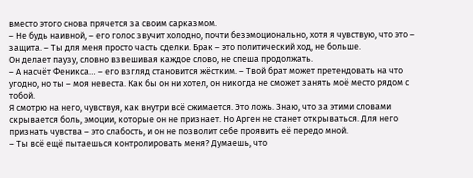вместо этого снова прячется за своим сарказмом.
– Не будь наивной, – его голос звучит холодно, почти безэмоционально, хотя я чувствую, что это – защита. – Ты для меня просто часть сделки. Брак – это политический ход, не больше.
Он делает паузу, словно взвешивая каждое слово, не спеша продолжать.
– А насчёт Феникса… – его взгляд становится жёстким. – Твой брат может претендовать на что угодно, но ты – моя невеста. Как бы он ни хотел, он никогда не сможет занять моё место рядом с тобой.
Я смотрю на него, чувствуя, как внутри всё сжимается. Это ложь. Знаю, что за этими словами скрывается боль, эмоции, которые он не признает. Но Арген не станет открываться. Для него признать чувства – это слабость, и он не позволит себе проявить её передо мной.
– Ты всё ещё пытаешься контролировать меня? Думаешь, что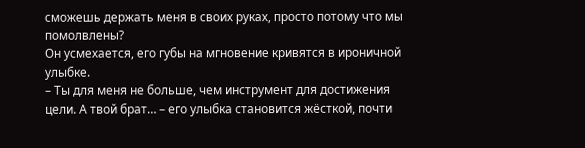сможешь держать меня в своих руках, просто потому что мы помолвлены?
Он усмехается, его губы на мгновение кривятся в ироничной улыбке.
– Ты для меня не больше, чем инструмент для достижения цели. А твой брат… – его улыбка становится жёсткой, почти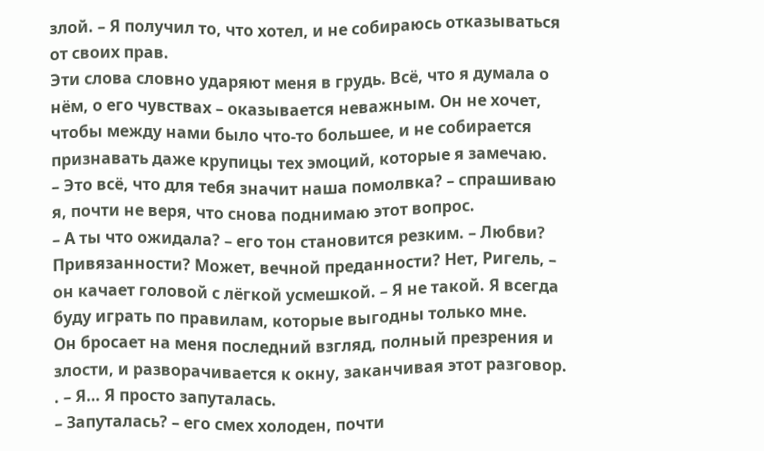злой. – Я получил то, что хотел, и не собираюсь отказываться от своих прав.
Эти слова словно ударяют меня в грудь. Всё, что я думала о нём, о его чувствах – оказывается неважным. Он не хочет, чтобы между нами было что-то большее, и не собирается признавать даже крупицы тех эмоций, которые я замечаю.
– Это всё, что для тебя значит наша помолвка? – спрашиваю я, почти не веря, что снова поднимаю этот вопрос.
– А ты что ожидала? – его тон становится резким. – Любви? Привязанности? Может, вечной преданности? Нет, Ригель, – он качает головой с лёгкой усмешкой. – Я не такой. Я всегда буду играть по правилам, которые выгодны только мне.
Он бросает на меня последний взгляд, полный презрения и злости, и разворачивается к окну, заканчивая этот разговор.
. – Я… Я просто запуталась.
– Запуталась? – его смех холоден, почти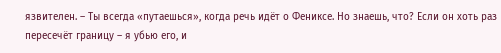язвителен. – Ты всегда «путаешься», когда речь идёт о Фениксе. Но знаешь, что? Если он хоть раз пересечёт границу – я убью его, и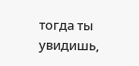тогда ты увидишь,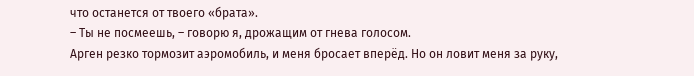что останется от твоего «брата».
– Ты не посмеешь, – говорю я, дрожащим от гнева голосом.
Арген резко тормозит аэромобиль, и меня бросает вперёд. Но он ловит меня за руку,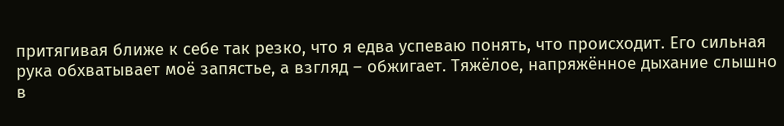притягивая ближе к себе так резко, что я едва успеваю понять, что происходит. Его сильная рука обхватывает моё запястье, а взгляд – обжигает. Тяжёлое, напряжённое дыхание слышно в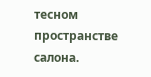тесном пространстве салона.